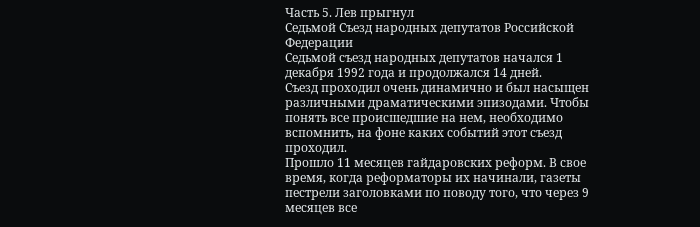Часть 5. Лев прыгнул
Седьмой Съезд народных депутатов Российской Федерации
Седьмой съезд народных депутатов начался 1 декабря 1992 года и продолжался 14 дней.
Съезд проходил очень динамично и был насыщен различными драматическими эпизодами. Чтобы понять все происшедшие на нем, необходимо вспомнить, на фоне каких событий этот съезд проходил.
Прошло 11 месяцев гайдаровских реформ. В свое время, когда реформаторы их начинали, газеты пестрели заголовками по поводу того, что через 9 месяцев все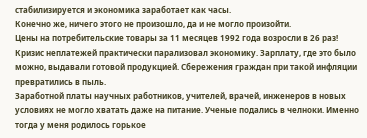стабилизируется и экономика заработает как часы.
Конечно же, ничего этого не произошло, да и не могло произойти.
Цены на потребительские товары за 11 месяцев 1992 года возросли в 26 раз! Кризис неплатежей практически парализовал экономику. Зарплату, где это было можно, выдавали готовой продукцией. Сбережения граждан при такой инфляции превратились в пыль.
Заработной платы научных работников, учителей, врачей, инженеров в новых условиях не могло хватать даже на питание. Ученые подались в челноки. Именно тогда у меня родилось горькое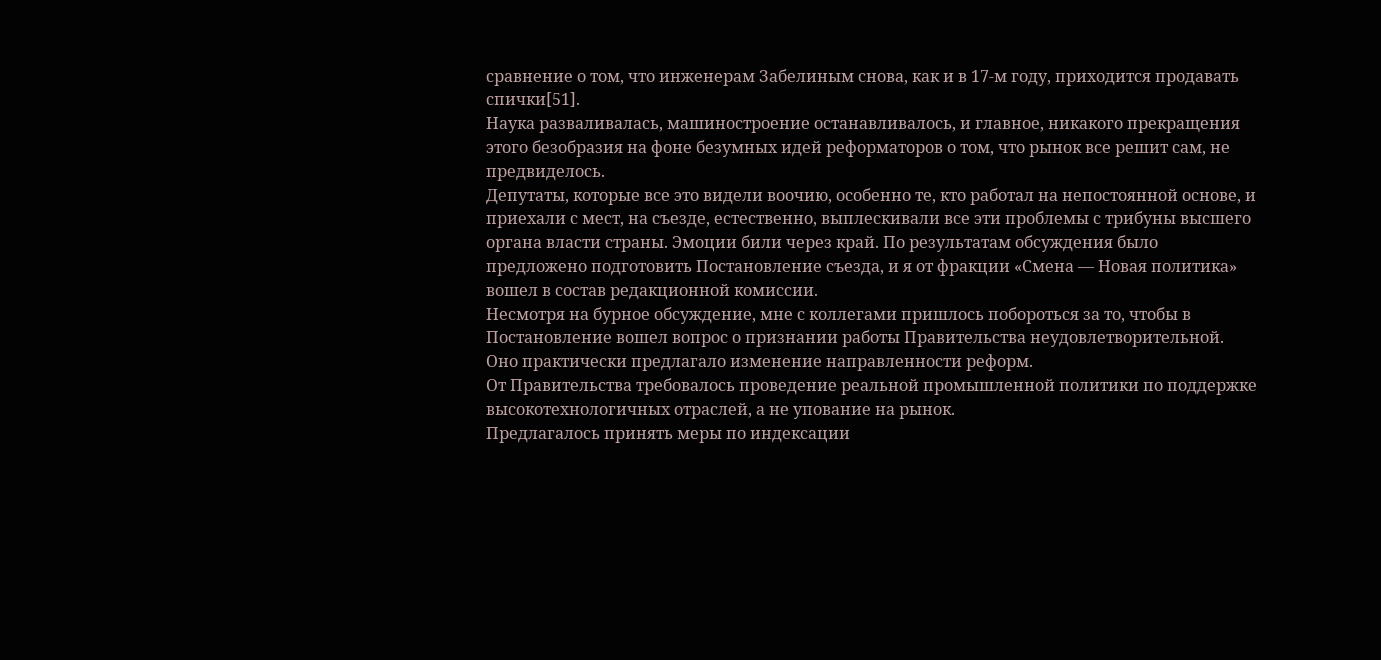сравнение о том, что инженерам Забелиным снова, как и в 17-м году, приходится продавать спички[51].
Наука разваливалась, машиностроение останавливалось, и главное, никакого прекращения этого безобразия на фоне безумных идей реформаторов о том, что рынок все решит сам, не предвиделось.
Депутаты, которые все это видели воочию, особенно те, кто работал на непостоянной основе, и приехали с мест, на съезде, естественно, выплескивали все эти проблемы с трибуны высшего органа власти страны. Эмоции били через край. По результатам обсуждения было предложено подготовить Постановление съезда, и я от фракции «Смена — Новая политика» вошел в состав редакционной комиссии.
Несмотря на бурное обсуждение, мне с коллегами пришлось побороться за то, чтобы в Постановление вошел вопрос о признании работы Правительства неудовлетворительной. Оно практически предлагало изменение направленности реформ.
От Правительства требовалось проведение реальной промышленной политики по поддержке высокотехнологичных отраслей, а не упование на рынок.
Предлагалось принять меры по индексации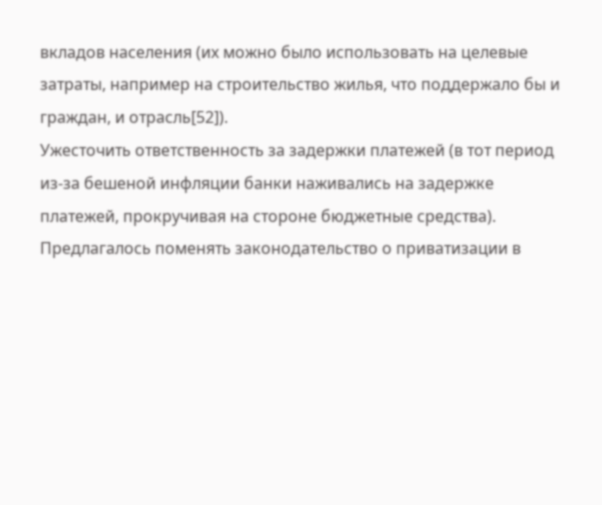вкладов населения (их можно было использовать на целевые затраты, например на строительство жилья, что поддержало бы и граждан, и отрасль[52]).
Ужесточить ответственность за задержки платежей (в тот период из-за бешеной инфляции банки наживались на задержке платежей, прокручивая на стороне бюджетные средства).
Предлагалось поменять законодательство о приватизации в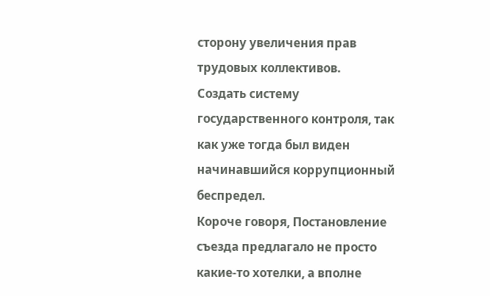сторону увеличения прав трудовых коллективов.
Создать систему государственного контроля, так как уже тогда был виден начинавшийся коррупционный беспредел.
Короче говоря, Постановление съезда предлагало не просто какие-то хотелки, а вполне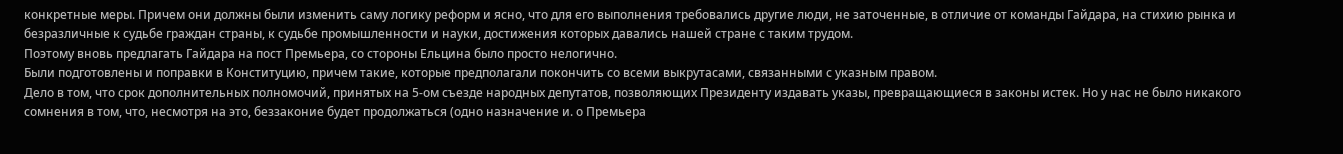конкретные меры. Причем они должны были изменить саму логику реформ и ясно, что для его выполнения требовались другие люди, не заточенные, в отличие от команды Гайдара, на стихию рынка и безразличные к судьбе граждан страны, к судьбе промышленности и науки, достижения которых давались нашей стране с таким трудом.
Поэтому вновь предлагать Гайдара на пост Премьера, со стороны Ельцина было просто нелогично.
Были подготовлены и поправки в Конституцию, причем такие, которые предполагали покончить со всеми выкрутасами, связанными с указным правом.
Дело в том, что срок дополнительных полномочий, принятых на 5-ом съезде народных депутатов, позволяющих Президенту издавать указы, превращающиеся в законы истек. Но у нас не было никакого сомнения в том, что, несмотря на это, беззаконие будет продолжаться (одно назначение и. о Премьера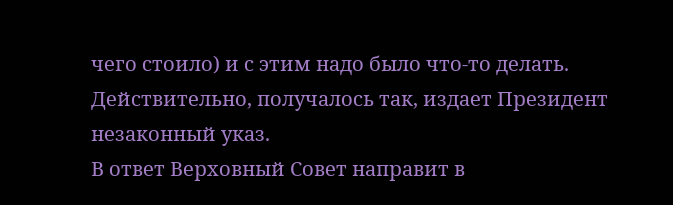чего стоило) и с этим надо было что-то делать.
Действительно, получалось так, издает Президент незаконный указ.
В ответ Верховный Совет направит в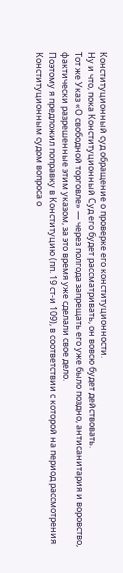Конституционный суд обращение о проверке его конституционности.
Ну и что, пока Конституционный Суд его будет рассматривать, он вовсю будет действовать.
Тот же Указ «О свободной торговле» — через полгода запрещать его уже было поздно, антисанитария и воровство, фактически разрешенные этим указом, за это время уже сделали свое дело.
Поэтому я предложил поправку в Конституцию (пп. 19 ст-и 109), в соответствии с которой на период рассмотрения Конституционным судом вопроса о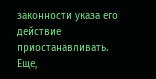законности указа его действие приостанавливать.
Еще,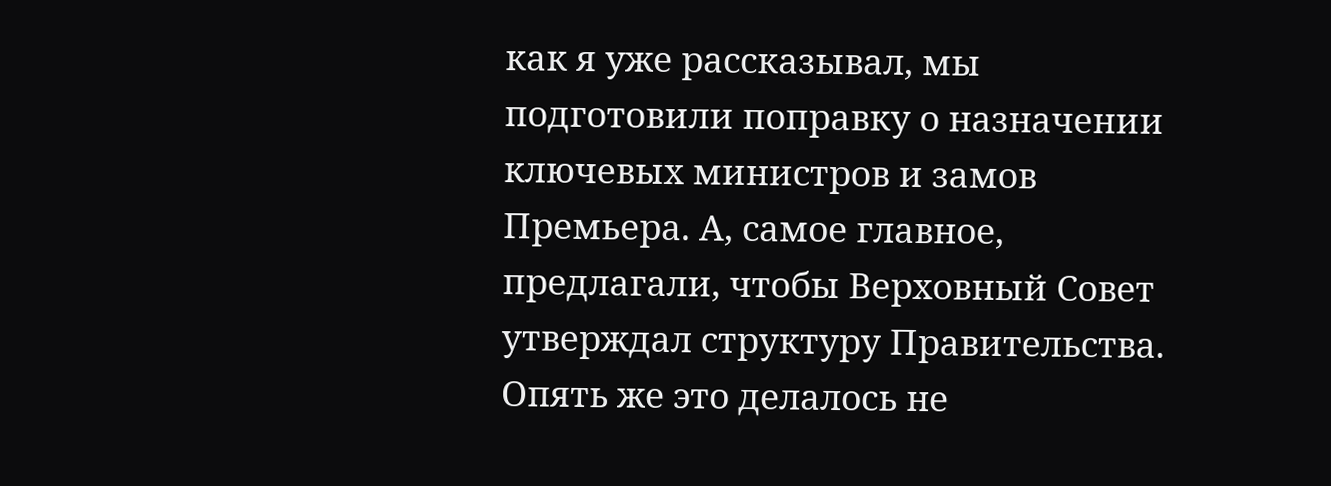как я уже рассказывал, мы подготовили поправку о назначении ключевых министров и замов Премьера. А, самое главное, предлагали, чтобы Верховный Совет утверждал структуру Правительства. Опять же это делалось не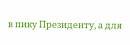в пику Президенту, а для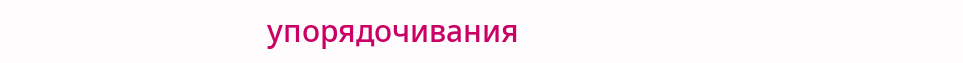упорядочивания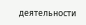деятельности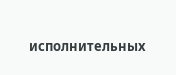исполнительных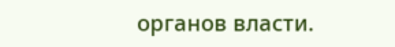органов власти.